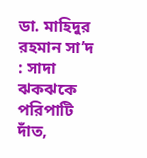ডা. মাহিদুর রহমান সা’দ : সাদা ঝকঝকে পরিপাটি দাঁত,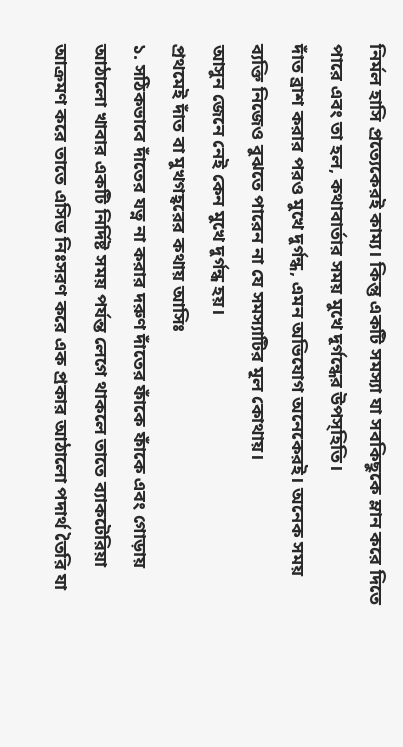নির্মল হাসি প্রত্যেকেরই কাম্য। কিন্তু একটি সমস্যা যা সবকিছুকে ম্লান করে দিতে পারে এবং তা হল, কথাবার্তার সময় মুখে দূর্গন্ধের উপস্হিতি।
দাঁত ব্রাশ করার পরও মুখে দুর্গন্ধ, এমন অভিযোগ অনেকেরই। অনেক সময় ব্যক্তি নিজেও বুঝতে পারেন না যে সমস্যাটির মূল কোথায়।
আসুন জেনে নেই কেন মুখে দুর্গন্ধ হয়।
প্রথমেই দাঁত বা মুখগহ্বরের কথায় আসিঃ
১. সঠিকভাবে দাঁতের যত্ন না করার দরুণ দাঁতের ফাঁকে ফাঁকে এবং গোড়ায় আঠালো খাবার একটি নির্দিষ্ট সময় পর্যন্ত লেগে থাকলে তাতে ব্যাকটেরিয়া আক্রমণ করে তাতে এসিড নিঃসরণ করে এক প্রকার আঠালো পদার্থ তৈরি যা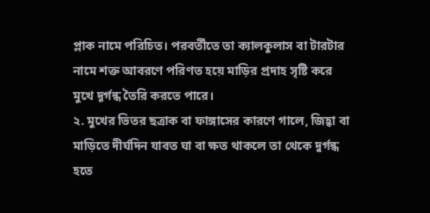প্লাক নামে পরিচিত। পরবর্তীতে তা ক্যালকুলাস বা টারটার নামে শক্ত আবরণে পরিণত হয়ে মাড়ির প্রদাহ সৃষ্টি করে মুখে দূর্গন্ধ তৈরি করতে পারে।
২. মুখের ভিতর ছত্রাক বা ফাঙ্গাসের কারণে গালে, জিহ্বা বা মাড়িতে দীর্ঘদিন যাবত ঘা বা ক্ষত থাকলে তা থেকে দুর্গন্ধ হতে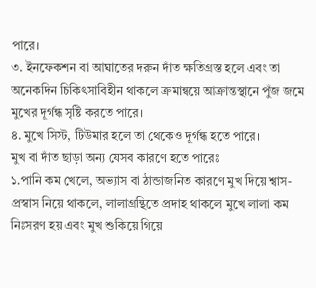পারে।
৩. ইনফেকশন বা আঘাতের দরুন দাঁত ক্ষতিগ্রস্ত হলে এবং তা অনেকদিন চিকিৎসাবিহীন থাকলে ক্রমান্বয়ে আক্রান্তস্থানে পুঁজ জমে মুখের দূর্গন্ধ সৃষ্টি করতে পারে।
৪. মুখে সিস্ট, টিউমার হলে তা থেকেও দূর্গন্ধ হতে পারে।
মুখ বা দাঁত ছাড়া অন্য যেসব কারণে হতে পারেঃ
১.পানি কম খেলে, অভ্যাস বা ঠান্ডাজনিত কারণে মুখ দিয়ে শ্বাস-প্রস্বাস নিয়ে থাকলে, লালাগ্রন্থিতে প্রদাহ থাকলে মুখে লালা কম নিঃসরণ হয় এবং মুখ শুকিয়ে গিয়ে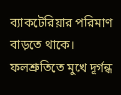ব্যাকটেরিয়ার পরিমাণ বাড়তে থাকে। ফলশ্রুতিতে মুখে দূর্গন্ধ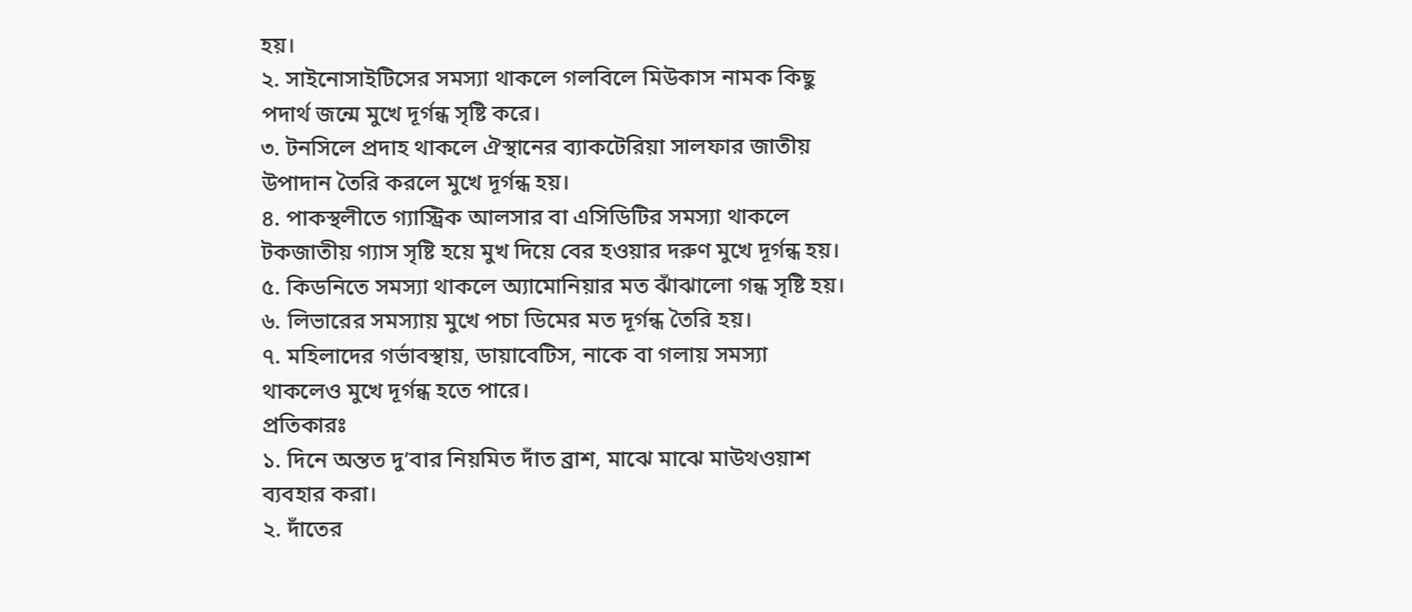হয়।
২. সাইনোসাইটিসের সমস্যা থাকলে গলবিলে মিউকাস নামক কিছু পদার্থ জন্মে মুখে দূর্গন্ধ সৃষ্টি করে।
৩. টনসিলে প্রদাহ থাকলে ঐস্থানের ব্যাকটেরিয়া সালফার জাতীয় উপাদান তৈরি করলে মুখে দূর্গন্ধ হয়।
৪. পাকস্থলীতে গ্যাস্ট্রিক আলসার বা এসিডিটির সমস্যা থাকলে টকজাতীয় গ্যাস সৃষ্টি হয়ে মুখ দিয়ে বের হওয়ার দরুণ মুখে দূর্গন্ধ হয়।
৫. কিডনিতে সমস্যা থাকলে অ্যামোনিয়ার মত ঝাঁঝালো গন্ধ সৃষ্টি হয়।
৬. লিভারের সমস্যায় মুখে পচা ডিমের মত দূর্গন্ধ তৈরি হয়।
৭. মহিলাদের গর্ভাবস্থায়, ডায়াবেটিস, নাকে বা গলায় সমস্যা থাকলেও মুখে দূর্গন্ধ হতে পারে।
প্রতিকারঃ
১. দিনে অন্তত দু’বার নিয়মিত দাঁত ব্রাশ, মাঝে মাঝে মাউথওয়াশ ব্যবহার করা।
২. দাঁতের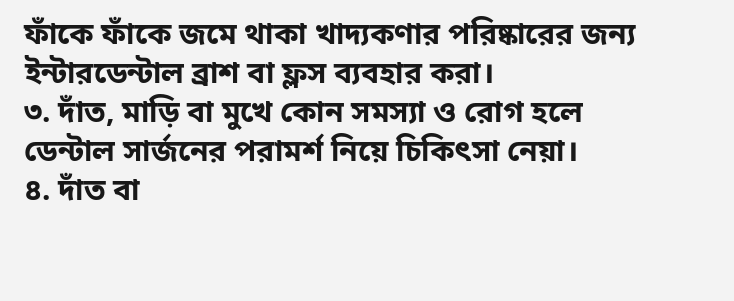ফাঁকে ফাঁকে জমে থাকা খাদ্যকণার পরিষ্কারের জন্য ইন্টারডেন্টাল ব্রাশ বা ফ্লস ব্যবহার করা।
৩. দাঁত, মাড়ি বা মুখে কোন সমস্যা ও রোগ হলে ডেন্টাল সার্জনের পরামর্শ নিয়ে চিকিৎসা নেয়া।
৪. দাঁত বা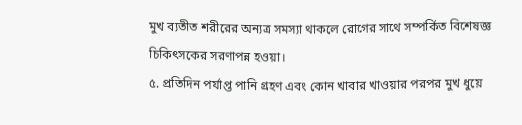মুখ ব্যতীত শরীরের অন্যত্র সমস্যা থাকলে রোগের সাথে সম্পর্কিত বিশেষজ্ঞ চিকিৎসকের সরণাপন্ন হওয়া।
৫. প্রতিদিন পর্যাপ্ত পানি গ্রহণ এবং কোন খাবার খাওয়ার পরপর মুখ ধুয়ে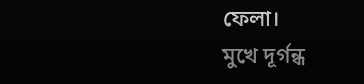ফেলা।
মুখে দূর্গন্ধ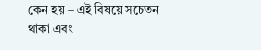কেন হয় – এই বিষয়ে সচেতন থাকা এবং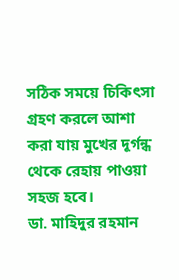সঠিক সময়ে চিকিৎসা গ্রহণ করলে আশা করা যায় মুখের দূর্গন্ধ থেকে রেহায় পাওয়া সহজ হবে।
ডা. মাহিদুর রহমান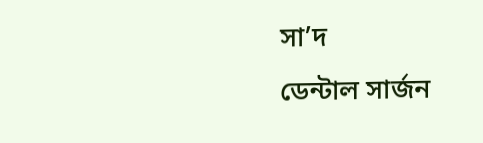সা’দ
ডেন্টাল সার্জন